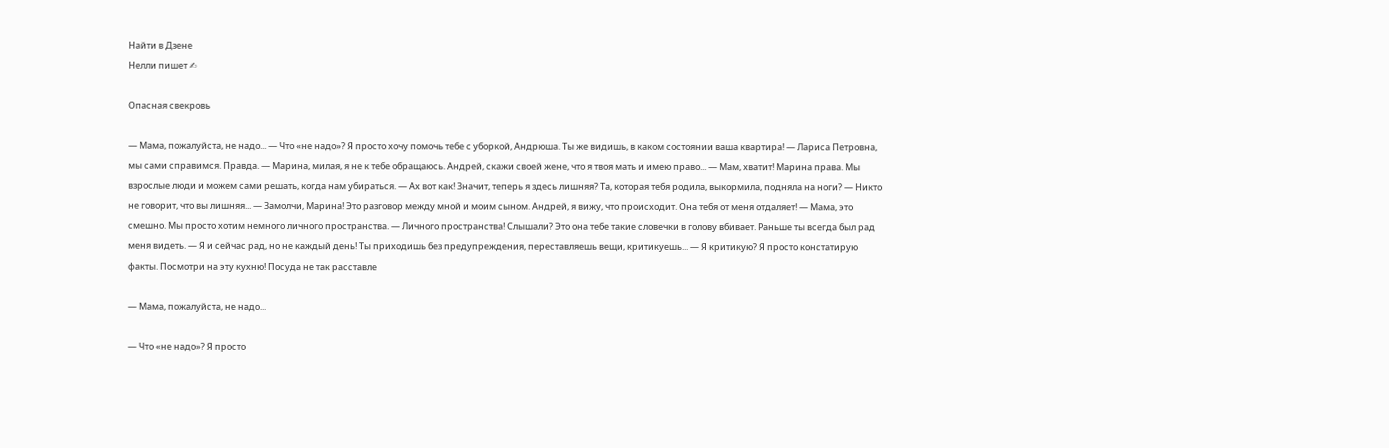Найти в Дзене
Нелли пишет ✍

Опасная свекровь

— Мама, пожалуйста, не надо... — Что «не надо»? Я просто хочу помочь тебе с уборкой, Андрюша. Ты же видишь, в каком состоянии ваша квартира! — Лариса Петровна, мы сами справимся. Правда. — Марина, милая, я не к тебе обращаюсь. Андрей, скажи своей жене, что я твоя мать и имею право... — Мам, хватит! Марина права. Мы взрослые люди и можем сами решать, когда нам убираться. — Ах вот как! Значит, теперь я здесь лишняя? Та, которая тебя родила, выкормила, подняла на ноги? — Никто не говорит, что вы лишняя... — Замолчи, Марина! Это разговор между мной и моим сыном. Андрей, я вижу, что происходит. Она тебя от меня отдаляет! — Мама, это смешно. Мы просто хотим немного личного пространства. — Личного пространства! Слышали? Это она тебе такие словечки в голову вбивает. Раньше ты всегда был рад меня видеть. — Я и сейчас рад, но не каждый день! Ты приходишь без предупреждения, переставляешь вещи, критикуешь... — Я критикую? Я просто констатирую факты. Посмотри на эту кухню! Посуда не так расставле

— Мама, пожалуйста, не надо...

— Что «не надо»? Я просто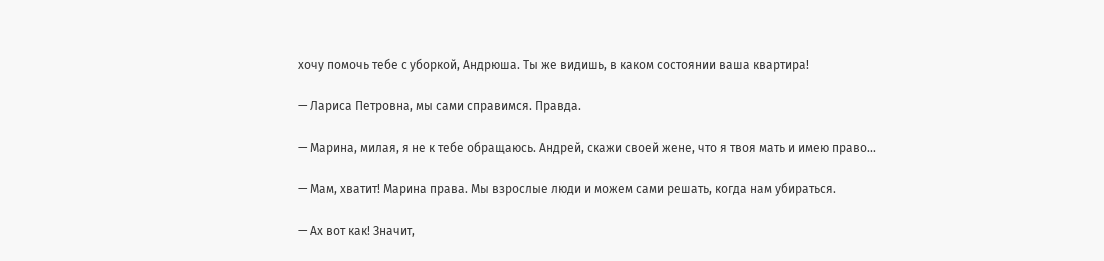хочу помочь тебе с уборкой, Андрюша. Ты же видишь, в каком состоянии ваша квартира!

— Лариса Петровна, мы сами справимся. Правда.

— Марина, милая, я не к тебе обращаюсь. Андрей, скажи своей жене, что я твоя мать и имею право...

— Мам, хватит! Марина права. Мы взрослые люди и можем сами решать, когда нам убираться.

— Ах вот как! Значит,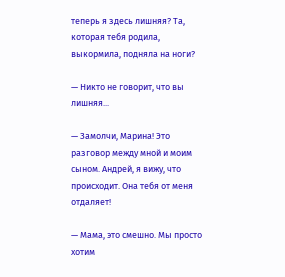теперь я здесь лишняя? Та, которая тебя родила, выкормила, подняла на ноги?

— Никто не говорит, что вы лишняя...

— Замолчи, Марина! Это разговор между мной и моим сыном. Андрей, я вижу, что происходит. Она тебя от меня отдаляет!

— Мама, это смешно. Мы просто хотим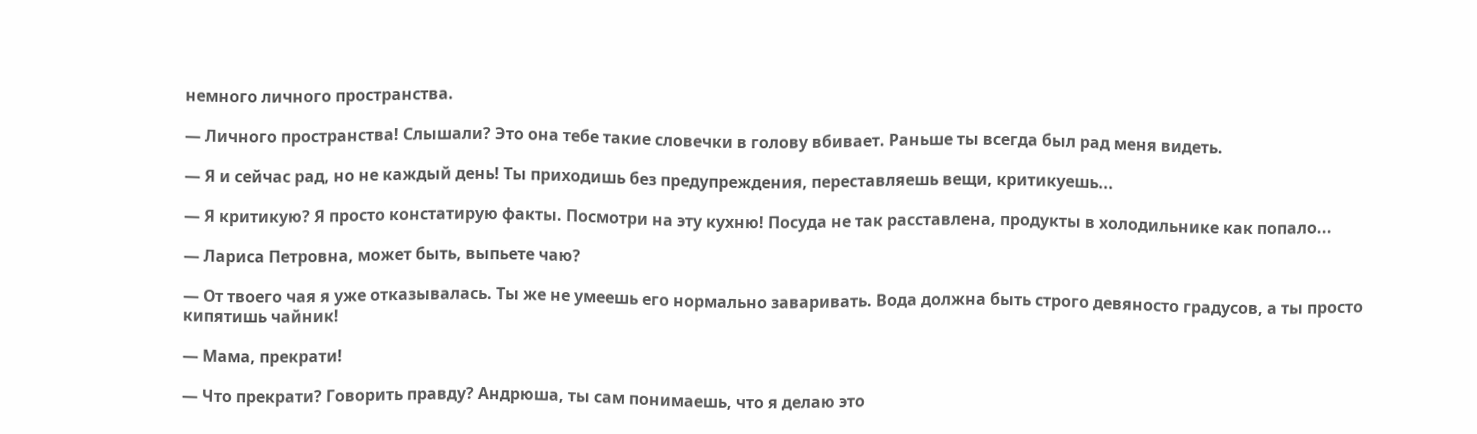немного личного пространства.

— Личного пространства! Слышали? Это она тебе такие словечки в голову вбивает. Раньше ты всегда был рад меня видеть.

— Я и сейчас рад, но не каждый день! Ты приходишь без предупреждения, переставляешь вещи, критикуешь...

— Я критикую? Я просто констатирую факты. Посмотри на эту кухню! Посуда не так расставлена, продукты в холодильнике как попало...

— Лариса Петровна, может быть, выпьете чаю?

— От твоего чая я уже отказывалась. Ты же не умеешь его нормально заваривать. Вода должна быть строго девяносто градусов, а ты просто кипятишь чайник!

— Мама, прекрати!

— Что прекрати? Говорить правду? Андрюша, ты сам понимаешь, что я делаю это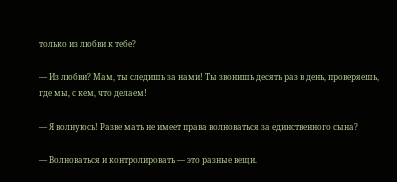только из любви к тебе?

— Из любви? Мам, ты следишь за нами! Ты звонишь десять раз в день, проверяешь, где мы, с кем, что делаем!

— Я волнуюсь! Разве мать не имеет права волноваться за единственного сына?

— Волноваться и контролировать — это разные вещи.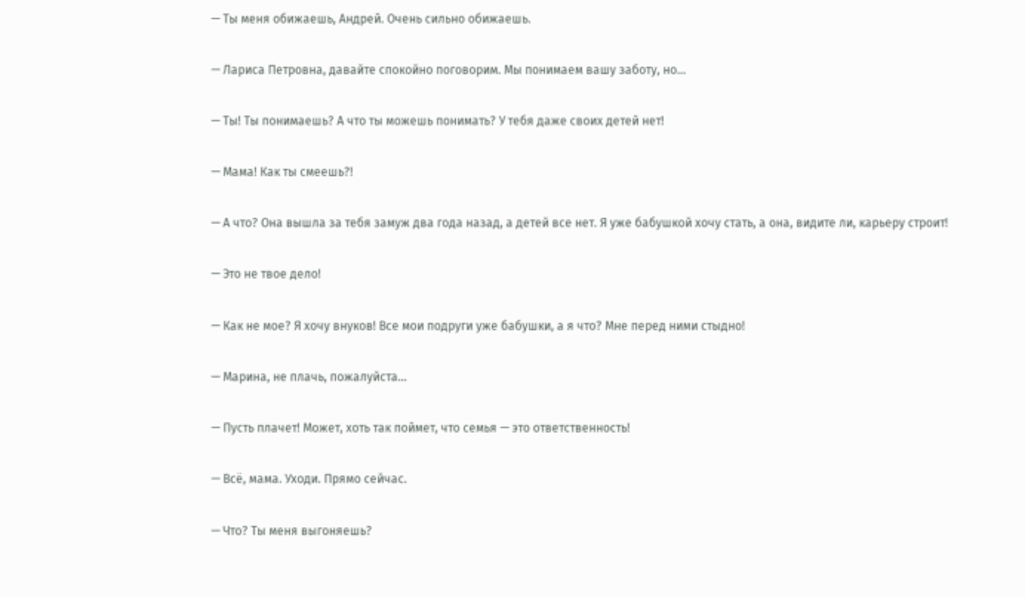— Ты меня обижаешь, Андрей. Очень сильно обижаешь.

— Лариса Петровна, давайте спокойно поговорим. Мы понимаем вашу заботу, но...

— Ты! Ты понимаешь? А что ты можешь понимать? У тебя даже своих детей нет!

— Мама! Как ты смеешь?!

— А что? Она вышла за тебя замуж два года назад, а детей все нет. Я уже бабушкой хочу стать, а она, видите ли, карьеру строит!

— Это не твое дело!

— Как не мое? Я хочу внуков! Все мои подруги уже бабушки, а я что? Мне перед ними стыдно!

— Марина, не плачь, пожалуйста...

— Пусть плачет! Может, хоть так поймет, что семья — это ответственность!

— Всё, мама. Уходи. Прямо сейчас.

— Что? Ты меня выгоняешь?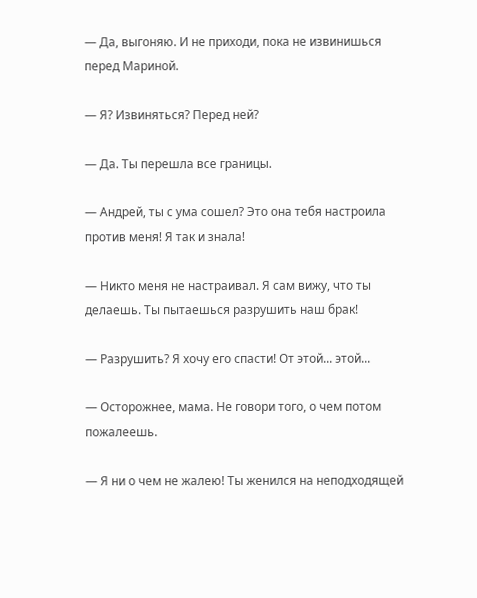— Да, выгоняю. И не приходи, пока не извинишься перед Мариной.

— Я? Извиняться? Перед ней?

— Да. Ты перешла все границы.

— Андрей, ты с ума сошел? Это она тебя настроила против меня! Я так и знала!

— Никто меня не настраивал. Я сам вижу, что ты делаешь. Ты пытаешься разрушить наш брак!

— Разрушить? Я хочу его спасти! От этой... этой...

— Осторожнее, мама. Не говори того, о чем потом пожалеешь.

— Я ни о чем не жалею! Ты женился на неподходящей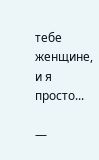тебе женщине, и я просто...

—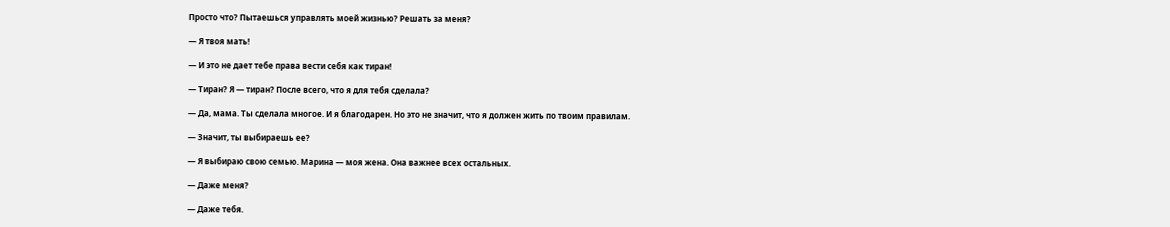Просто что? Пытаешься управлять моей жизнью? Решать за меня?

— Я твоя мать!

— И это не дает тебе права вести себя как тиран!

— Тиран? Я — тиран? После всего, что я для тебя сделала?

— Да, мама. Ты сделала многое. И я благодарен. Но это не значит, что я должен жить по твоим правилам.

— Значит, ты выбираешь ее?

— Я выбираю свою семью. Марина — моя жена. Она важнее всех остальных.

— Даже меня?

— Даже тебя.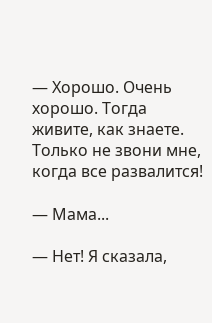— Хорошо. Очень хорошо. Тогда живите, как знаете. Только не звони мне, когда все развалится!

— Мама...

— Нет! Я сказала,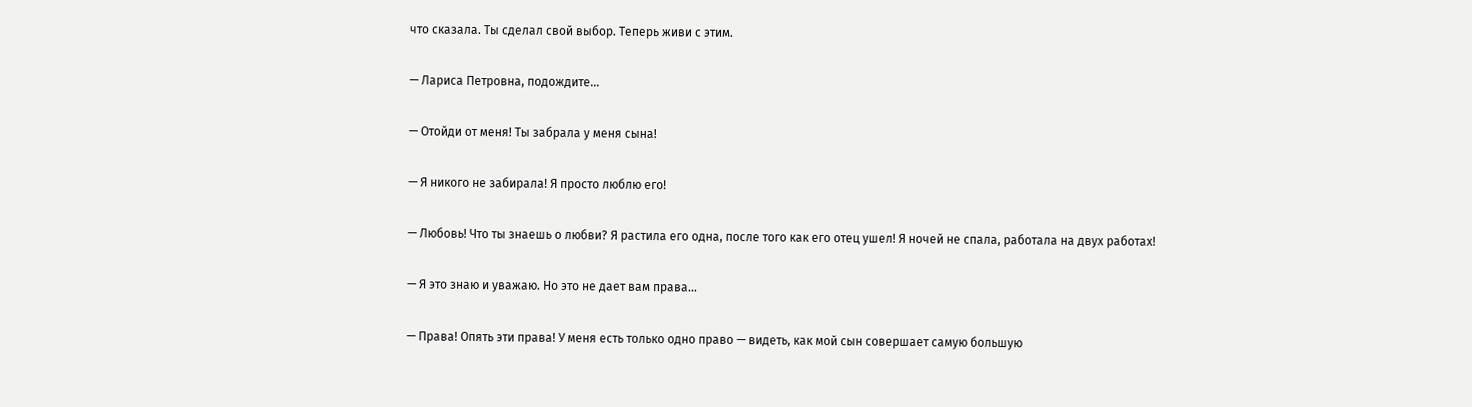что сказала. Ты сделал свой выбор. Теперь живи с этим.

— Лариса Петровна, подождите...

— Отойди от меня! Ты забрала у меня сына!

— Я никого не забирала! Я просто люблю его!

— Любовь! Что ты знаешь о любви? Я растила его одна, после того как его отец ушел! Я ночей не спала, работала на двух работах!

— Я это знаю и уважаю. Но это не дает вам права...

— Права! Опять эти права! У меня есть только одно право — видеть, как мой сын совершает самую большую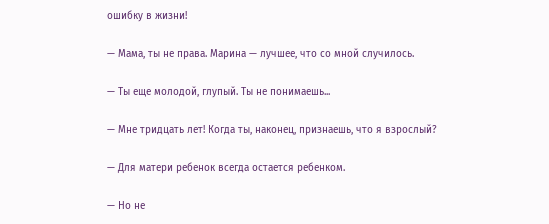ошибку в жизни!

— Мама, ты не права. Марина — лучшее, что со мной случилось.

— Ты еще молодой, глупый. Ты не понимаешь...

— Мне тридцать лет! Когда ты, наконец, признаешь, что я взрослый?

— Для матери ребенок всегда остается ребенком.

— Но не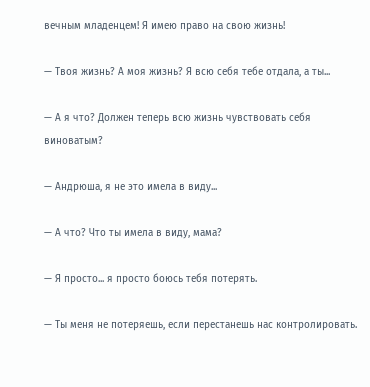вечным младенцем! Я имею право на свою жизнь!

— Твоя жизнь? А моя жизнь? Я всю себя тебе отдала, а ты...

— А я что? Должен теперь всю жизнь чувствовать себя виноватым?

— Андрюша, я не это имела в виду...

— А что? Что ты имела в виду, мама?

— Я просто... я просто боюсь тебя потерять.

— Ты меня не потеряешь, если перестанешь нас контролировать.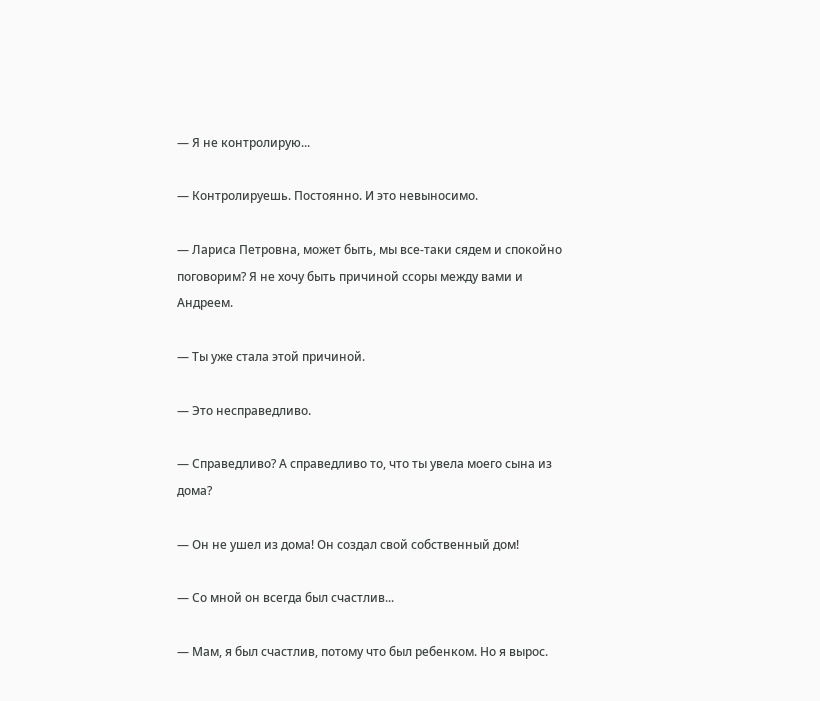— Я не контролирую...

— Контролируешь. Постоянно. И это невыносимо.

— Лариса Петровна, может быть, мы все-таки сядем и спокойно поговорим? Я не хочу быть причиной ссоры между вами и Андреем.

— Ты уже стала этой причиной.

— Это несправедливо.

— Справедливо? А справедливо то, что ты увела моего сына из дома?

— Он не ушел из дома! Он создал свой собственный дом!

— Со мной он всегда был счастлив...

— Мам, я был счастлив, потому что был ребенком. Но я вырос.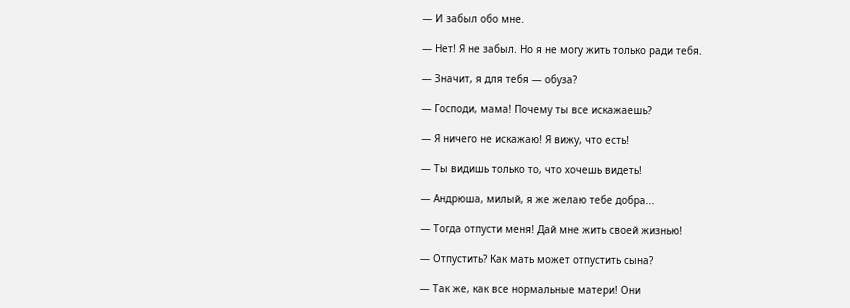— И забыл обо мне.

— Нет! Я не забыл. Но я не могу жить только ради тебя.

— Значит, я для тебя — обуза?

— Господи, мама! Почему ты все искажаешь?

— Я ничего не искажаю! Я вижу, что есть!

— Ты видишь только то, что хочешь видеть!

— Андрюша, милый, я же желаю тебе добра...

— Тогда отпусти меня! Дай мне жить своей жизнью!

— Отпустить? Как мать может отпустить сына?

— Так же, как все нормальные матери! Они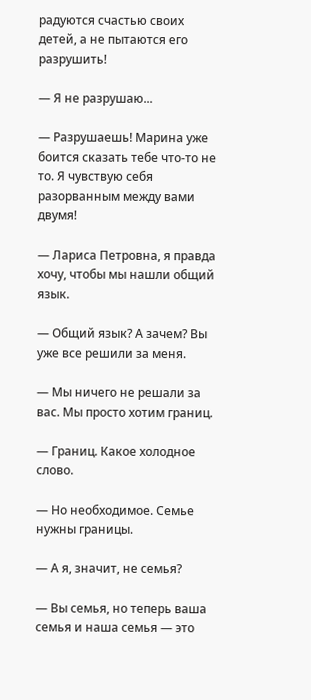радуются счастью своих детей, а не пытаются его разрушить!

— Я не разрушаю...

— Разрушаешь! Марина уже боится сказать тебе что-то не то. Я чувствую себя разорванным между вами двумя!

— Лариса Петровна, я правда хочу, чтобы мы нашли общий язык.

— Общий язык? А зачем? Вы уже все решили за меня.

— Мы ничего не решали за вас. Мы просто хотим границ.

— Границ. Какое холодное слово.

— Но необходимое. Семье нужны границы.

— А я, значит, не семья?

— Вы семья, но теперь ваша семья и наша семья — это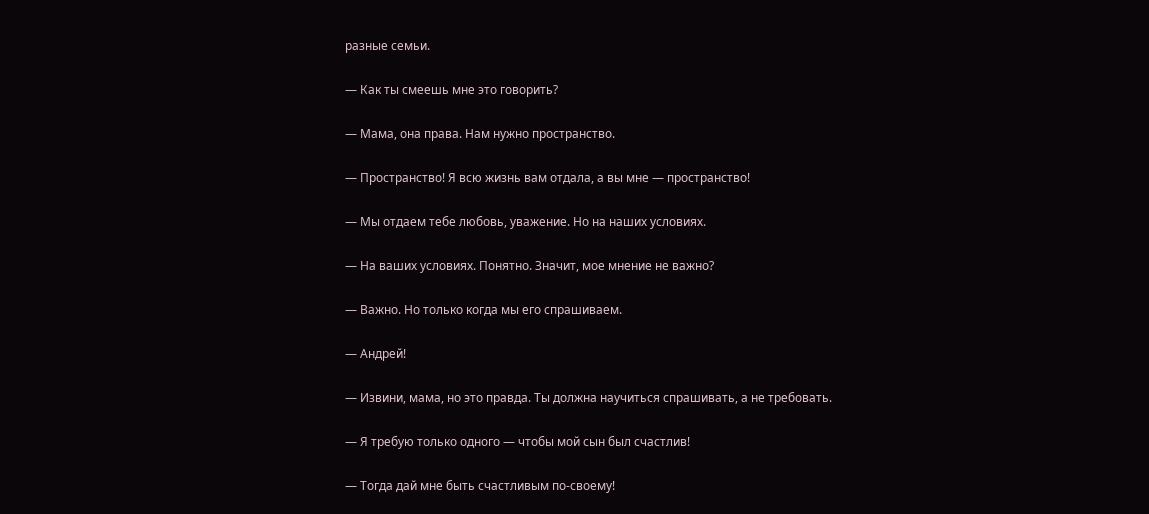разные семьи.

— Как ты смеешь мне это говорить?

— Мама, она права. Нам нужно пространство.

— Пространство! Я всю жизнь вам отдала, а вы мне — пространство!

— Мы отдаем тебе любовь, уважение. Но на наших условиях.

— На ваших условиях. Понятно. Значит, мое мнение не важно?

— Важно. Но только когда мы его спрашиваем.

— Андрей!

— Извини, мама, но это правда. Ты должна научиться спрашивать, а не требовать.

— Я требую только одного — чтобы мой сын был счастлив!

— Тогда дай мне быть счастливым по-своему!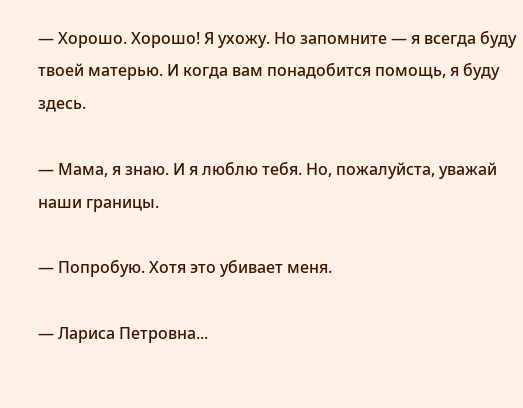— Хорошо. Хорошо! Я ухожу. Но запомните — я всегда буду твоей матерью. И когда вам понадобится помощь, я буду здесь.

— Мама, я знаю. И я люблю тебя. Но, пожалуйста, уважай наши границы.

— Попробую. Хотя это убивает меня.

— Лариса Петровна...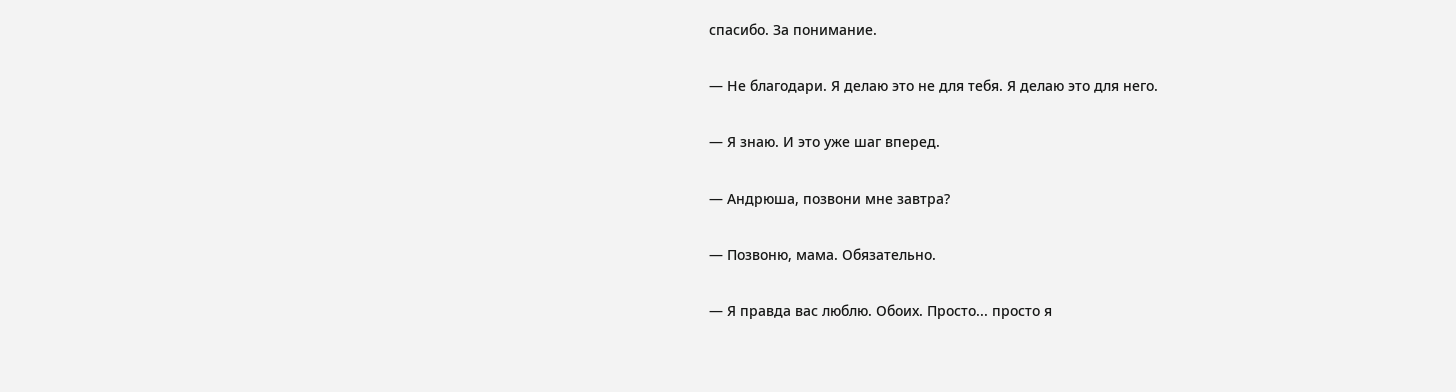спасибо. За понимание.

— Не благодари. Я делаю это не для тебя. Я делаю это для него.

— Я знаю. И это уже шаг вперед.

— Андрюша, позвони мне завтра?

— Позвоню, мама. Обязательно.

— Я правда вас люблю. Обоих. Просто... просто я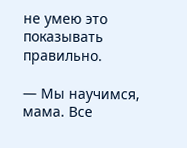не умею это показывать правильно.

— Мы научимся, мама. Все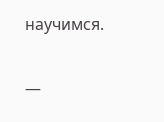научимся.

—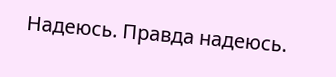Надеюсь. Правда надеюсь.